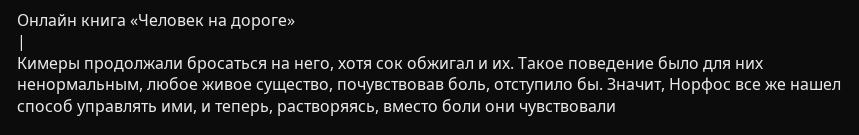Онлайн книга «Человек на дороге»
|
Кимеры продолжали бросаться на него, хотя сок обжигал и их. Такое поведение было для них ненормальным, любое живое существо, почувствовав боль, отступило бы. Значит, Норфос все же нашел способ управлять ими, и теперь, растворяясь, вместо боли они чувствовали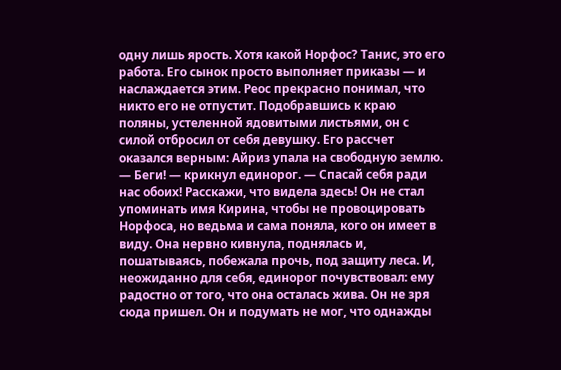одну лишь ярость. Хотя какой Норфос? Танис, это его работа. Его сынок просто выполняет приказы — и наслаждается этим. Реос прекрасно понимал, что никто его не отпустит. Подобравшись к краю поляны, устеленной ядовитыми листьями, он с силой отбросил от себя девушку. Его рассчет оказался верным: Айриз упала на свободную землю. — Беги! — крикнул единорог. — Спасай себя ради нас обоих! Расскажи, что видела здесь! Он не стал упоминать имя Кирина, чтобы не провоцировать Норфоса, но ведьма и сама поняла, кого он имеет в виду. Она нервно кивнула, поднялась и, пошатываясь, побежала прочь, под защиту леса. И, неожиданно для себя, единорог почувствовал: ему радостно от того, что она осталась жива. Он не зря сюда пришел. Он и подумать не мог, что однажды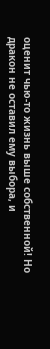оценит чью-то жизнь выше собственной! Но дракон не оставил ему выбора, и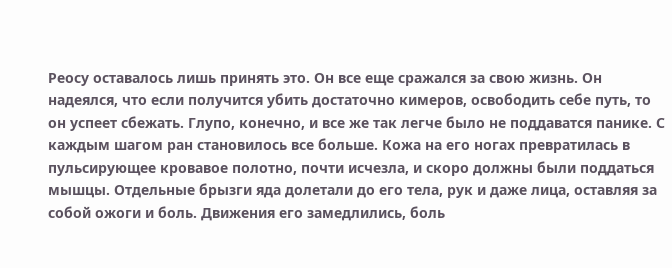Реосу оставалось лишь принять это. Он все еще сражался за свою жизнь. Он надеялся, что если получится убить достаточно кимеров, освободить себе путь, то он успеет сбежать. Глупо, конечно, и все же так легче было не поддаватся панике. С каждым шагом ран становилось все больше. Кожа на его ногах превратилась в пульсирующее кровавое полотно, почти исчезла, и скоро должны были поддаться мышцы. Отдельные брызги яда долетали до его тела, рук и даже лица, оставляя за собой ожоги и боль. Движения его замедлились, боль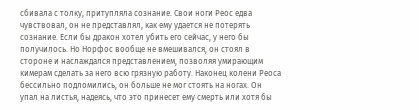сбивала с толку, притупляла сознание. Свои ноги Реос едва чувствовал, он не представлял, как ему удается не потерять сознание. Если бы дракон хотел убить его сейчас, у него бы получилось. Но Норфос вообще не вмешивался, он стоял в стороне и наслаждался представлением, позволяя умирающим кимерам сделать за него всю грязную работу. Наконец колени Реоса бессильно подломились, он больше не мог стоять на ногах. Он упал на листья, надеясь, что это принесет ему смерть или хотя бы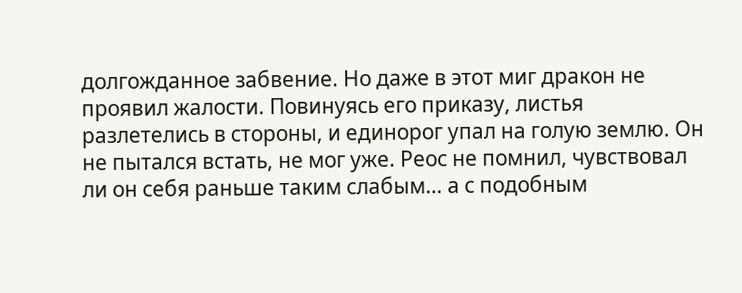долгожданное забвение. Но даже в этот миг дракон не проявил жалости. Повинуясь его приказу, листья разлетелись в стороны, и единорог упал на голую землю. Он не пытался встать, не мог уже. Реос не помнил, чувствовал ли он себя раньше таким слабым… а с подобным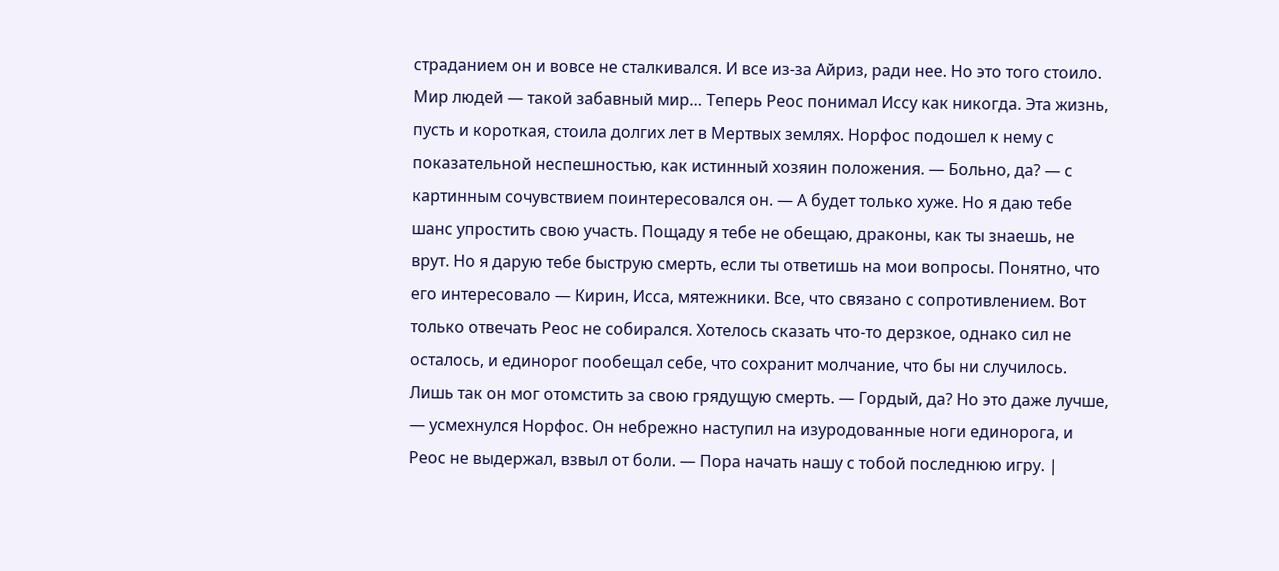страданием он и вовсе не сталкивался. И все из-за Айриз, ради нее. Но это того стоило. Мир людей — такой забавный мир… Теперь Реос понимал Иссу как никогда. Эта жизнь, пусть и короткая, стоила долгих лет в Мертвых землях. Норфос подошел к нему с показательной неспешностью, как истинный хозяин положения. — Больно, да? — с картинным сочувствием поинтересовался он. — А будет только хуже. Но я даю тебе шанс упростить свою участь. Пощаду я тебе не обещаю, драконы, как ты знаешь, не врут. Но я дарую тебе быструю смерть, если ты ответишь на мои вопросы. Понятно, что его интересовало — Кирин, Исса, мятежники. Все, что связано с сопротивлением. Вот только отвечать Реос не собирался. Хотелось сказать что-то дерзкое, однако сил не осталось, и единорог пообещал себе, что сохранит молчание, что бы ни случилось. Лишь так он мог отомстить за свою грядущую смерть. — Гордый, да? Но это даже лучше, — усмехнулся Норфос. Он небрежно наступил на изуродованные ноги единорога, и Реос не выдержал, взвыл от боли. — Пора начать нашу с тобой последнюю игру. |